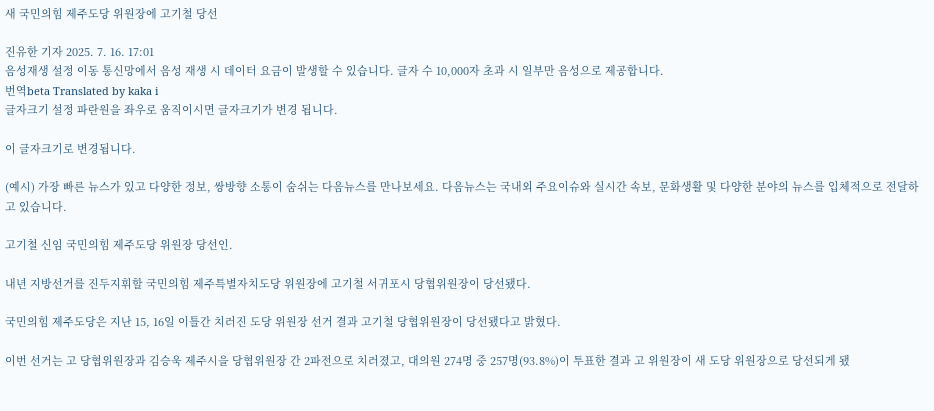새 국민의힘 제주도당 위원장에 고기철 당선

진유한 기자 2025. 7. 16. 17:01
음성재생 설정 이동 통신망에서 음성 재생 시 데이터 요금이 발생할 수 있습니다. 글자 수 10,000자 초과 시 일부만 음성으로 제공합니다.
번역beta Translated by kaka i
글자크기 설정 파란원을 좌우로 움직이시면 글자크기가 변경 됩니다.

이 글자크기로 변경됩니다.

(예시) 가장 빠른 뉴스가 있고 다양한 정보, 쌍방향 소통이 숨쉬는 다음뉴스를 만나보세요. 다음뉴스는 국내외 주요이슈와 실시간 속보, 문화생활 및 다양한 분야의 뉴스를 입체적으로 전달하고 있습니다.

고기철 신임 국민의힘 제주도당 위원장 당선인.

내년 지방선거를 진두지휘할 국민의힘 제주특별자치도당 위원장에 고기철 서귀포시 당협위원장이 당선됐다.

국민의힘 제주도당은 지난 15, 16일 이틀간 치러진 도당 위원장 선거 결과 고기철 당협위원장이 당선됐다고 밝혔다.

이번 선거는 고 당협위원장과 김승욱 제주시을 당협위원장 간 2파전으로 치러졌고, 대의원 274명 중 257명(93.8%)이 투표한 결과 고 위원장이 새 도당 위원장으로 당선되게 됐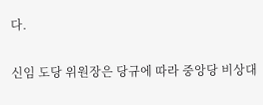다.

신임 도당 위원장은 당규에 따라 중앙당 비상대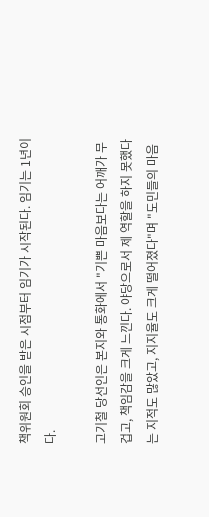책위원회 승인을 받은 시점부터 임기가 시작된다. 임기는 1년이다.

고기철 당선인은 본지와 통화에서 "기쁜 마음보다는 어깨가 무겁고, 책임감을 크게 느낀다. 야당으로서 제 역할을 하지 못했다는 지적도 많았고, 지지율도 크게 떨어졌다"며 "도민들의 마음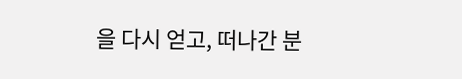을 다시 얻고, 떠나간 분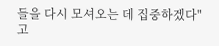들을 다시 모셔오는 데 집중하겠다"고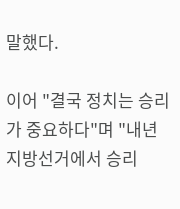말했다.

이어 "결국 정치는 승리가 중요하다"며 "내년 지방선거에서 승리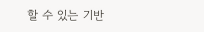할 수 있는 기반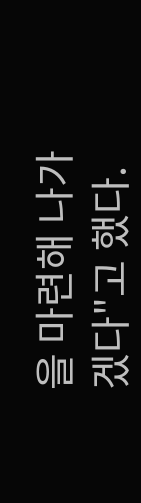을 마련해 나가겠다"고 했다.